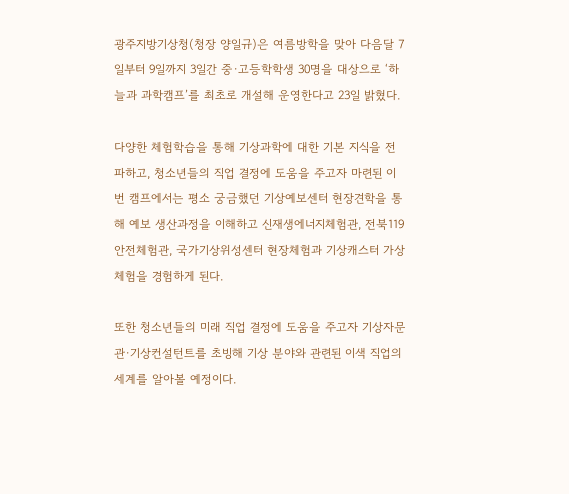광주지방기상청(청장 양일규)은 여름방학을 맞아 다음달 7일부터 9일까지 3일간 중·고등학학생 30명을 대상으로 ‘하늘과 과학캠프’를 최초로 개설해 운영한다고 23일 밝혔다.

다양한 체험학습을 통해 기상과학에 대한 기본 지식을 전파하고, 청소년들의 직업 결정에 도움을 주고자 마련된 이번 캠프에서는 평소 궁금했던 기상예보센터 현장견학을 통해 예보 생산과정을 이해하고 신재생에너지체험관, 전북119안전체험관, 국가기상위성센터 현장체험과 기상캐스터 가상체험을 경험하게 된다.

또한 청소년들의 미래 직업 결정에 도움을 주고자 기상자문관·기상컨설턴트를 초빙해 기상 분야와 관련된 이색 직업의 세계를 알아볼 예정이다.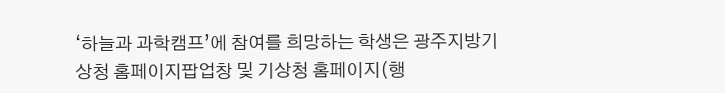‘하늘과 과학캠프’에 참여를 희망하는 학생은 광주지방기상청 홈페이지팝업창 및 기상청 홈페이지(행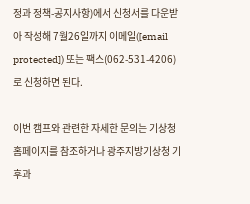정과 정책-공지사항)에서 신청서를 다운받아 작성해 7월26일까지 이메일([email protected]) 또는 팩스(062-531-4206)로 신청하면 된다.

이번 캠프와 관련한 자세한 문의는 기상청 홈페이지를 참조하거나 광주지방기상청 기후과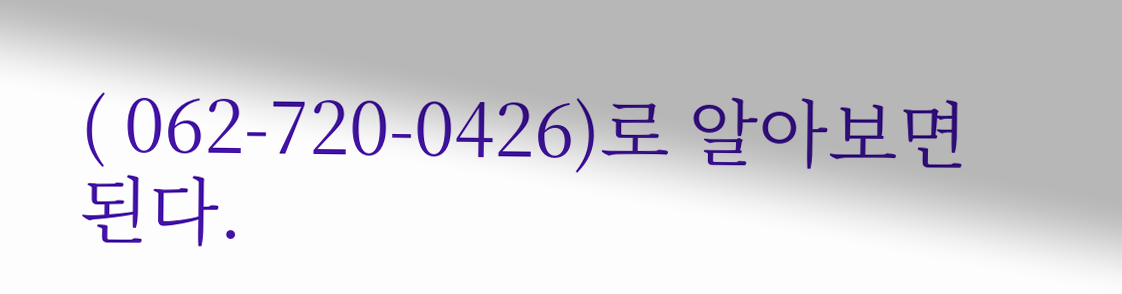( 062-720-0426)로 알아보면 된다.